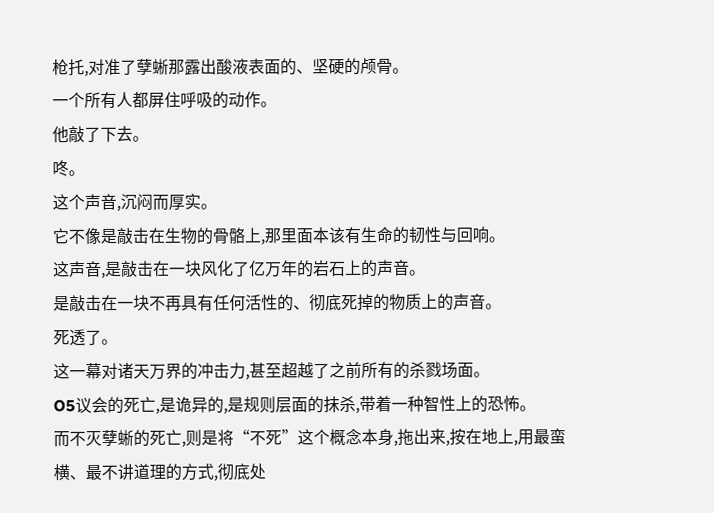枪托,对准了孽蜥那露出酸液表面的、坚硬的颅骨。
一个所有人都屏住呼吸的动作。
他敲了下去。
咚。
这个声音,沉闷而厚实。
它不像是敲击在生物的骨骼上,那里面本该有生命的韧性与回响。
这声音,是敲击在一块风化了亿万年的岩石上的声音。
是敲击在一块不再具有任何活性的、彻底死掉的物质上的声音。
死透了。
这一幕对诸天万界的冲击力,甚至超越了之前所有的杀戮场面。
O5议会的死亡,是诡异的,是规则层面的抹杀,带着一种智性上的恐怖。
而不灭孽蜥的死亡,则是将“不死”这个概念本身,拖出来,按在地上,用最蛮横、最不讲道理的方式,彻底处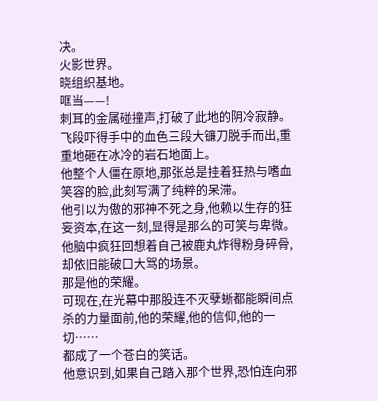决。
火影世界。
晓组织基地。
哐当——!
刺耳的金属碰撞声,打破了此地的阴冷寂静。
飞段吓得手中的血色三段大镰刀脱手而出,重重地砸在冰冷的岩石地面上。
他整个人僵在原地,那张总是挂着狂热与嗜血笑容的脸,此刻写满了纯粹的呆滞。
他引以为傲的邪神不死之身,他赖以生存的狂妄资本,在这一刻,显得是那么的可笑与卑微。
他脑中疯狂回想着自己被鹿丸炸得粉身碎骨,却依旧能破口大骂的场景。
那是他的荣耀。
可现在,在光幕中那股连不灭孽蜥都能瞬间点杀的力量面前,他的荣耀,他的信仰,他的一切……
都成了一个苍白的笑话。
他意识到,如果自己踏入那个世界,恐怕连向邪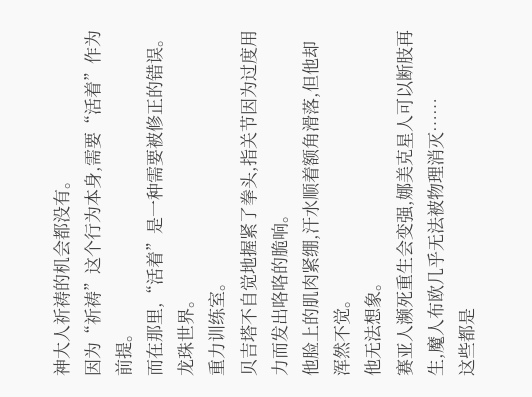神大人祈祷的机会都没有。
因为“祈祷”这个行为本身,需要“活着”作为前提。
而在那里,“活着”是一种需要被修正的错误。
龙珠世界。
重力训练室。
贝吉塔不自觉地握紧了拳头,指关节因为过度用力而发出咯咯的脆响。
他脸上的肌肉紧绷,汗水顺着额角滑落,但他却浑然不觉。
他无法想象。
赛亚人濒死重生会变强,娜美克星人可以断肢再生,魔人布欧几乎无法被物理消灭……
这些都是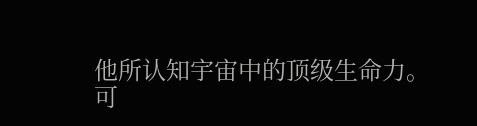他所认知宇宙中的顶级生命力。
可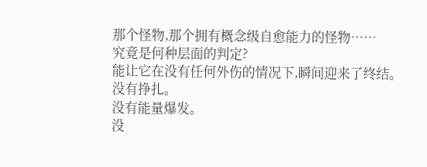那个怪物,那个拥有概念级自愈能力的怪物……
究竟是何种层面的判定?
能让它在没有任何外伤的情况下,瞬间迎来了终结。
没有挣扎。
没有能量爆发。
没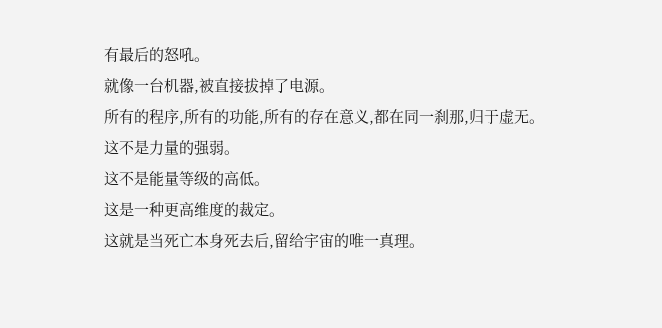有最后的怒吼。
就像一台机器,被直接拔掉了电源。
所有的程序,所有的功能,所有的存在意义,都在同一刹那,归于虚无。
这不是力量的强弱。
这不是能量等级的高低。
这是一种更高维度的裁定。
这就是当死亡本身死去后,留给宇宙的唯一真理。